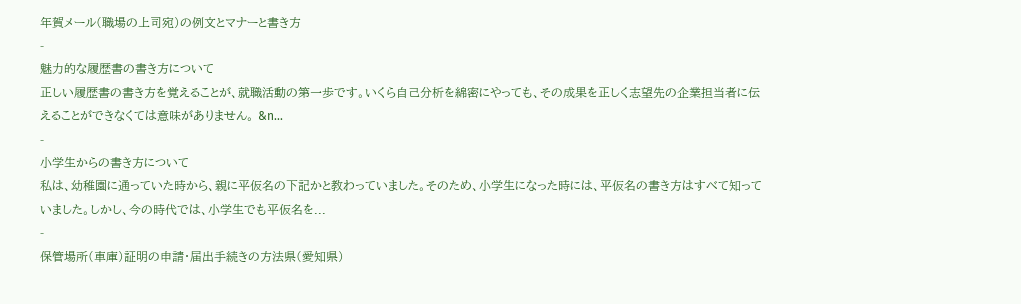年賀メール(職場の上司宛)の例文とマナーと書き方
-
魅力的な履歴書の書き方について
正しい履歴書の書き方を覚えることが、就職活動の第一歩です。いくら自己分析を綿密にやっても、その成果を正しく志望先の企業担当者に伝えることができなくては意味がありません。 &n...
-
小学生からの書き方について
私は、幼稚園に通っていた時から、親に平仮名の下記かと教わっていました。そのため、小学生になった時には、平仮名の書き方はすべて知っていました。しかし、今の時代では、小学生でも平仮名を...
-
保管場所(車庫)証明の申請・届出手続きの方法県(愛知県)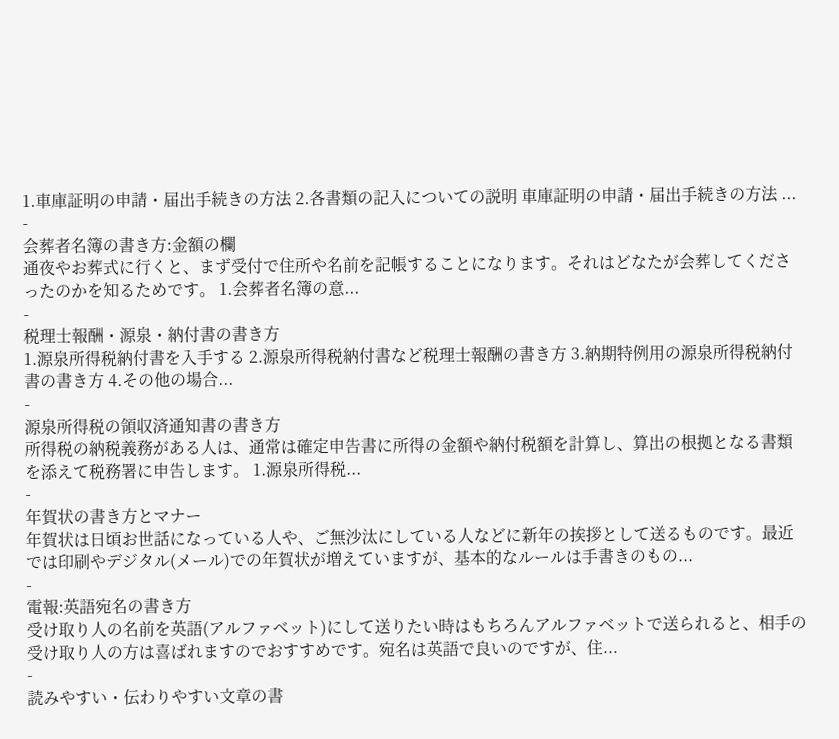1.車庫証明の申請・届出手続きの方法 2.各書類の記入についての説明 車庫証明の申請・届出手続きの方法 ...
-
会葬者名簿の書き方:金額の欄
通夜やお葬式に行くと、まず受付で住所や名前を記帳することになります。それはどなたが会葬してくださったのかを知るためです。 1.会葬者名簿の意...
-
税理士報酬・源泉・納付書の書き方
1.源泉所得税納付書を入手する 2.源泉所得税納付書など税理士報酬の書き方 3.納期特例用の源泉所得税納付書の書き方 4.その他の場合...
-
源泉所得税の領収済通知書の書き方
所得税の納税義務がある人は、通常は確定申告書に所得の金額や納付税額を計算し、算出の根拠となる書類を添えて税務署に申告します。 1.源泉所得税...
-
年賀状の書き方とマナー
年賀状は日頃お世話になっている人や、ご無沙汰にしている人などに新年の挨拶として送るものです。最近では印刷やデジタル(メール)での年賀状が増えていますが、基本的なルールは手書きのもの...
-
電報:英語宛名の書き方
受け取り人の名前を英語(アルファベット)にして送りたい時はもちろんアルファベットで送られると、相手の受け取り人の方は喜ばれますのでおすすめです。宛名は英語で良いのですが、住...
-
読みやすい・伝わりやすい文章の書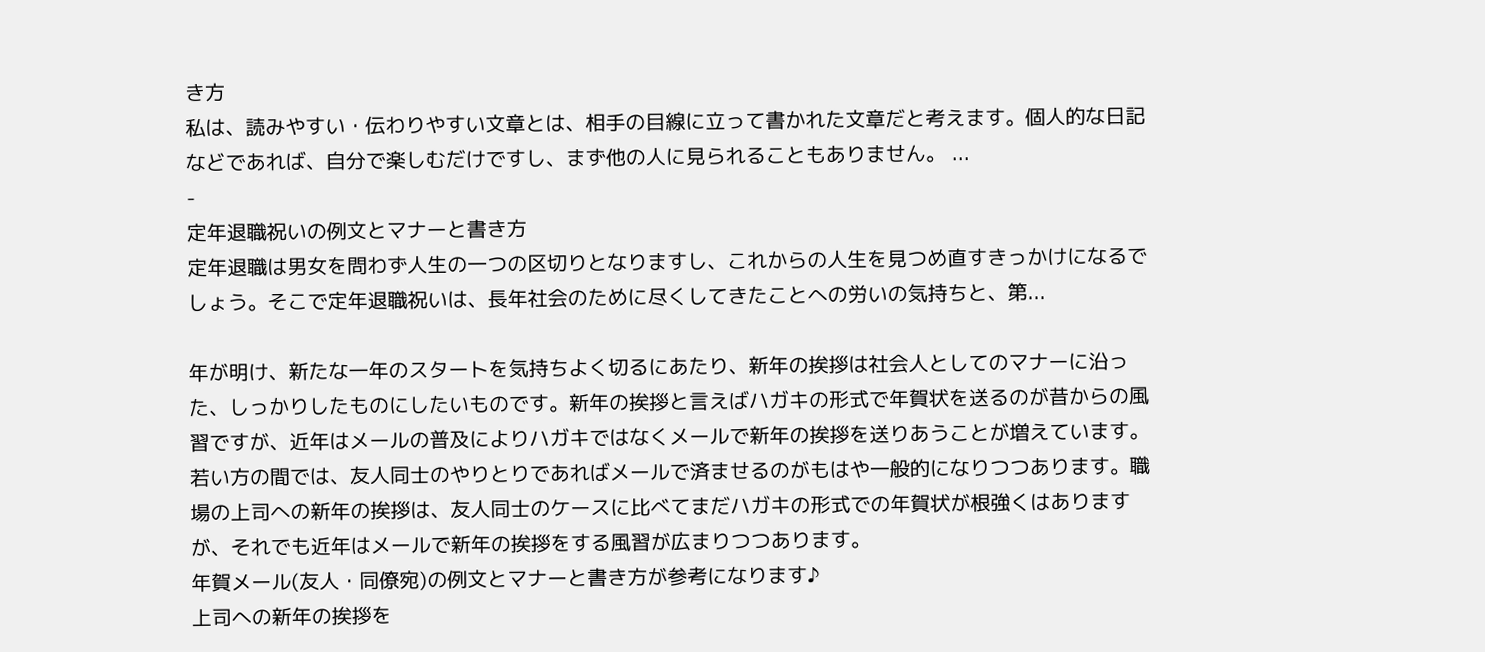き方
私は、読みやすい・伝わりやすい文章とは、相手の目線に立って書かれた文章だと考えます。個人的な日記などであれば、自分で楽しむだけですし、まず他の人に見られることもありません。 ...
-
定年退職祝いの例文とマナーと書き方
定年退職は男女を問わず人生の一つの区切りとなりますし、これからの人生を見つめ直すきっかけになるでしょう。そこで定年退職祝いは、長年社会のために尽くしてきたことへの労いの気持ちと、第...

年が明け、新たな一年のスタートを気持ちよく切るにあたり、新年の挨拶は社会人としてのマナーに沿った、しっかりしたものにしたいものです。新年の挨拶と言えばハガキの形式で年賀状を送るのが昔からの風習ですが、近年はメールの普及によりハガキではなくメールで新年の挨拶を送りあうことが増えています。
若い方の間では、友人同士のやりとりであればメールで済ませるのがもはや一般的になりつつあります。職場の上司への新年の挨拶は、友人同士のケースに比べてまだハガキの形式での年賀状が根強くはありますが、それでも近年はメールで新年の挨拶をする風習が広まりつつあります。
年賀メール(友人・同僚宛)の例文とマナーと書き方が参考になります♪
上司への新年の挨拶を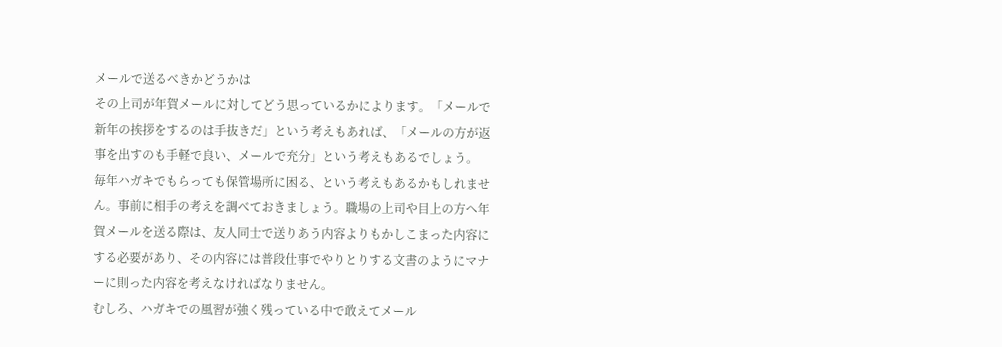メールで送るべきかどうかは
その上司が年賀メールに対してどう思っているかによります。「メールで新年の挨拶をするのは手抜きだ」という考えもあれば、「メールの方が返事を出すのも手軽で良い、メールで充分」という考えもあるでしょう。
毎年ハガキでもらっても保管場所に困る、という考えもあるかもしれません。事前に相手の考えを調べておきましょう。職場の上司や目上の方へ年賀メールを送る際は、友人同士で送りあう内容よりもかしこまった内容にする必要があり、その内容には普段仕事でやりとりする文書のようにマナーに則った内容を考えなければなりません。
むしろ、ハガキでの風習が強く残っている中で敢えてメール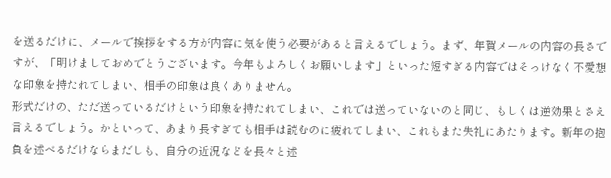を送るだけに、メールで挨拶をする方が内容に気を使う必要があると言えるでしょう。まず、年賀メールの内容の長さですが、「明けましておめでとうございます。今年もよろしくお願いします」といった短すぎる内容ではそっけなく不愛想な印象を持たれてしまい、相手の印象は良くありません。
形式だけの、ただ送っているだけという印象を持たれてしまい、これでは送っていないのと同じ、もしくは逆効果とさえ言えるでしょう。かといって、あまり長すぎても相手は読むのに疲れてしまい、これもまた失礼にあたります。新年の抱負を述べるだけならまだしも、自分の近況などを長々と述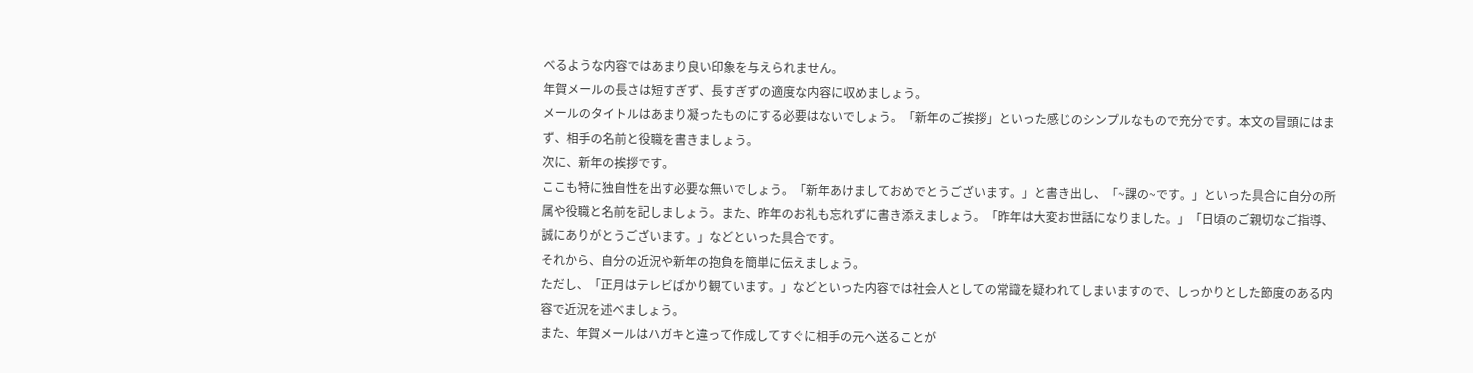べるような内容ではあまり良い印象を与えられません。
年賀メールの長さは短すぎず、長すぎずの適度な内容に収めましょう。
メールのタイトルはあまり凝ったものにする必要はないでしょう。「新年のご挨拶」といった感じのシンプルなもので充分です。本文の冒頭にはまず、相手の名前と役職を書きましょう。
次に、新年の挨拶です。
ここも特に独自性を出す必要な無いでしょう。「新年あけましておめでとうございます。」と書き出し、「~課の~です。」といった具合に自分の所属や役職と名前を記しましょう。また、昨年のお礼も忘れずに書き添えましょう。「昨年は大変お世話になりました。」「日頃のご親切なご指導、誠にありがとうございます。」などといった具合です。
それから、自分の近況や新年の抱負を簡単に伝えましょう。
ただし、「正月はテレビばかり観ています。」などといった内容では社会人としての常識を疑われてしまいますので、しっかりとした節度のある内容で近況を述べましょう。
また、年賀メールはハガキと違って作成してすぐに相手の元へ送ることが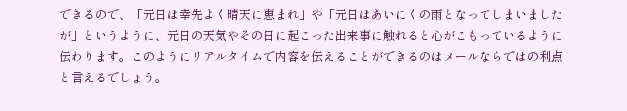できるので、「元日は幸先よく晴天に恵まれ」や「元日はあいにくの雨となってしまいましたが」というように、元日の天気やその日に起こった出来事に触れると心がこもっているように伝わります。このようにリアルタイムで内容を伝えることができるのはメールならではの利点と言えるでしょう。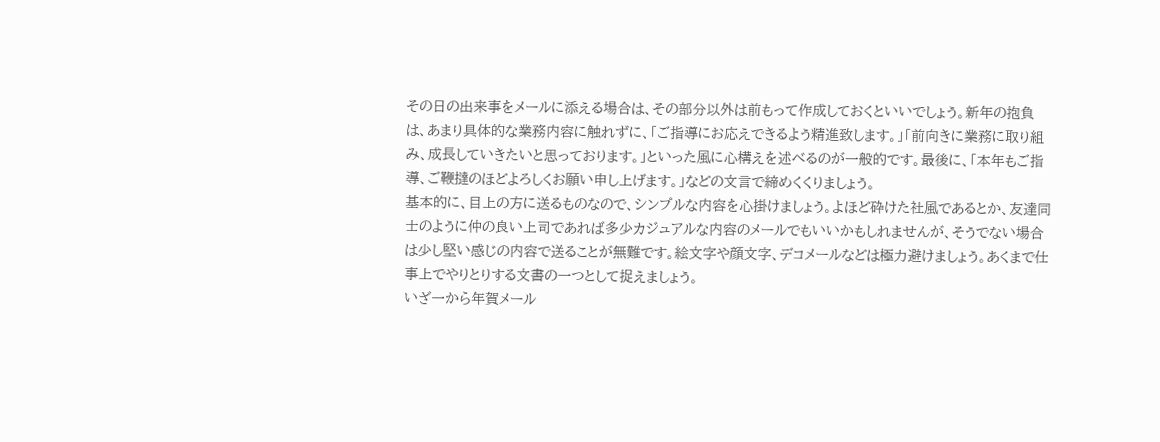その日の出来事をメールに添える場合は、その部分以外は前もって作成しておくといいでしょう。新年の抱負は、あまり具体的な業務内容に触れずに、「ご指導にお応えできるよう精進致します。」「前向きに業務に取り組み、成長していきたいと思っております。」といった風に心構えを述べるのが一般的です。最後に、「本年もご指導、ご鞭撻のほどよろしくお願い申し上げます。」などの文言で締めくくりましょう。
基本的に、目上の方に送るものなので、シンプルな内容を心掛けましょう。よほど砕けた社風であるとか、友達同士のように仲の良い上司であれば多少カジュアルな内容のメールでもいいかもしれませんが、そうでない場合は少し堅い感じの内容で送ることが無難です。絵文字や顔文字、デコメールなどは極力避けましょう。あくまで仕事上でやりとりする文書の一つとして捉えましょう。
いざ一から年賀メール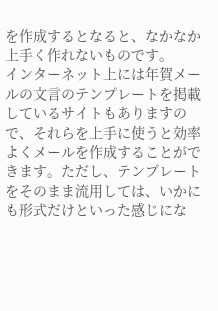を作成するとなると、なかなか上手く作れないものです。
インターネット上には年賀メールの文言のテンプレートを掲載しているサイトもありますので、それらを上手に使うと効率よくメールを作成することができます。ただし、テンプレートをそのまま流用しては、いかにも形式だけといった感じにな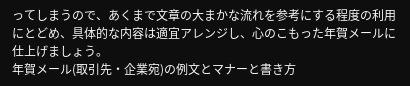ってしまうので、あくまで文章の大まかな流れを参考にする程度の利用にとどめ、具体的な内容は適宜アレンジし、心のこもった年賀メールに仕上げましょう。
年賀メール(取引先・企業宛)の例文とマナーと書き方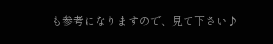も参考になりますので、見て下さい♪